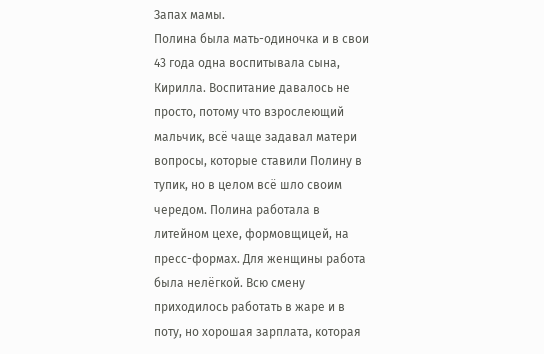Запах мамы.
Полина была мать-одиночка и в свои 43 года одна воспитывала сына, Кирилла. Воспитание давалось не просто, потому что взрослеющий мальчик, всё чаще задавал матери вопросы, которые ставили Полину в тупик, но в целом всё шло своим чередом. Полина работала в литейном цехе, формовщицей, на пресс-формах. Для женщины работа была нелёгкой. Всю смену приходилось работать в жаре и в поту, но хорошая зарплата, которая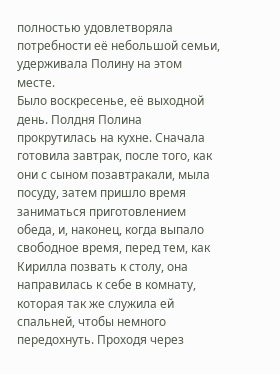полностью удовлетворяла потребности её небольшой семьи, удерживала Полину на этом месте.
Было воскресенье, её выходной день. Полдня Полина прокрутилась на кухне. Сначала готовила завтрак, после того, как они с сыном позавтракали, мыла посуду, затем пришло время заниматься приготовлением обеда, и, наконец, когда выпало свободное время, перед тем, как Кирилла позвать к столу, она направилась к себе в комнату, которая так же служила ей спальней, чтобы немного передохнуть. Проходя через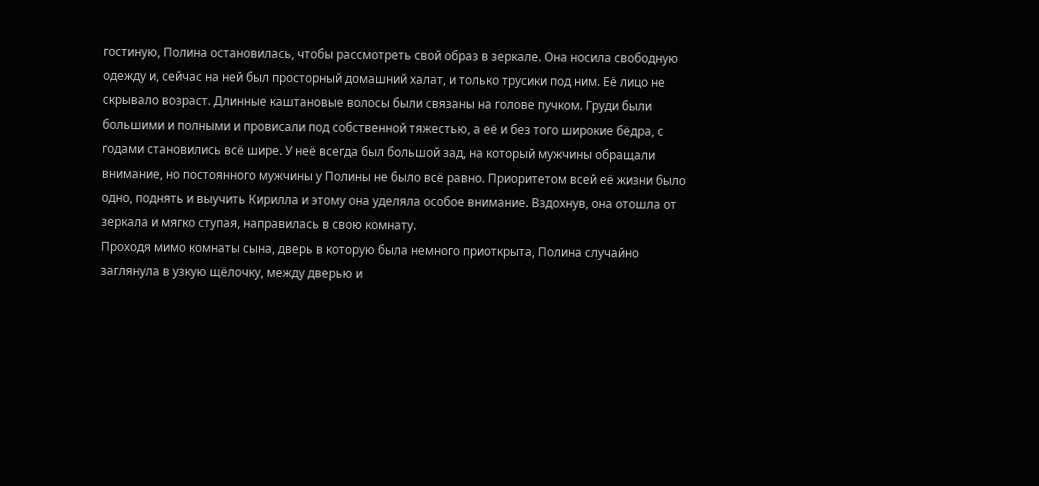гостиную, Полина остановилась, чтобы рассмотреть свой образ в зеркале. Она носила свободную одежду и, сейчас на ней был просторный домашний халат, и только трусики под ним. Её лицо не скрывало возраст. Длинные каштановые волосы были связаны на голове пучком. Груди были большими и полными и провисали под собственной тяжестью, а её и без того широкие бёдра, с годами становились всё шире. У неё всегда был большой зад, на который мужчины обращали внимание, но постоянного мужчины у Полины не было всё равно. Приоритетом всей её жизни было одно, поднять и выучить Кирилла и этому она уделяла особое внимание. Вздохнув, она отошла от зеркала и мягко ступая, направилась в свою комнату.
Проходя мимо комнаты сына, дверь в которую была немного приоткрыта, Полина случайно заглянула в узкую щёлочку, между дверью и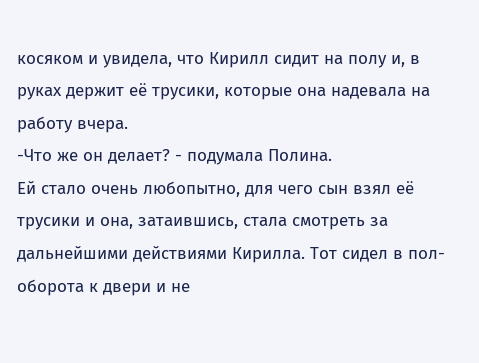косяком и увидела, что Кирилл сидит на полу и, в руках держит её трусики, которые она надевала на работу вчера.
-Что же он делает? - подумала Полина.
Ей стало очень любопытно, для чего сын взял её трусики и она, затаившись, стала смотреть за дальнейшими действиями Кирилла. Тот сидел в пол-оборота к двери и не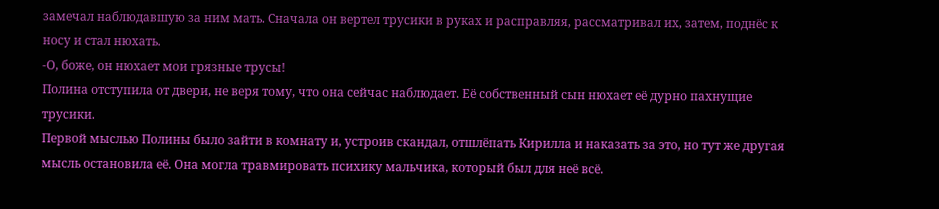замечал наблюдавшую за ним мать. Сначала он вертел трусики в руках и расправляя, рассматривал их, затем, поднёс к носу и стал нюхать.
-О, боже, он нюхает мои грязные трусы!
Полина отступила от двери, не веря тому, что она сейчас наблюдает. Её собственный сын нюхает её дурно пахнущие трусики.
Первой мыслью Полины было зайти в комнату и, устроив скандал, отшлёпать Кирилла и наказать за это, но тут же другая мысль остановила её. Она могла травмировать психику мальчика, который был для неё всё.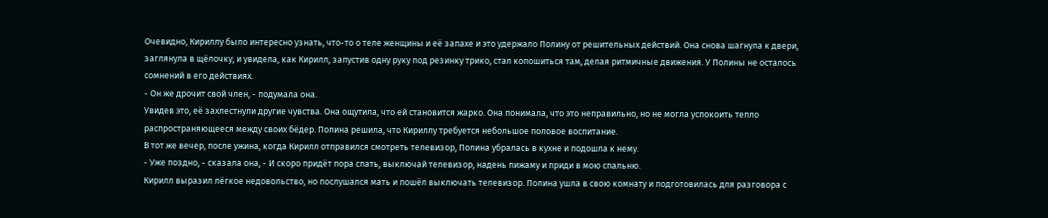Очевидно, Кириллу было интересно узнать, что-то о теле женщины и её запахе и это удержало Полину от решительных действий. Она снова шагнула к двери, заглянула в щёлочку, и увидела, как Кирилл, запустив одну руку под резинку трико, стал копошиться там, делая ритмичные движения. У Полины не осталось сомнений в его действиях.
- Он же дрочит свой член, - подумала она.
Увидев это, её захлестнули другие чувства. Она ощутила, что ей становится жарко. Она понимала, что это неправильно, но не могла успокоить тепло распространяющееся между своих бёдер. Полина решила, что Кириллу требуется небольшое половое воспитание.
В тот же вечер, после ужина, когда Кирилл отправился смотреть телевизор, Полина убралась в кухне и подошла к нему.
- Уже поздно, - сказала она, - И скоро придёт пора спать, выключай телевизор, надень пижаму и приди в мою спальню.
Кирилл выразил лёгкое недовольство, но послушался мать и пошёл выключать телевизор. Полина ушла в свою комнату и подготовилась для разговора с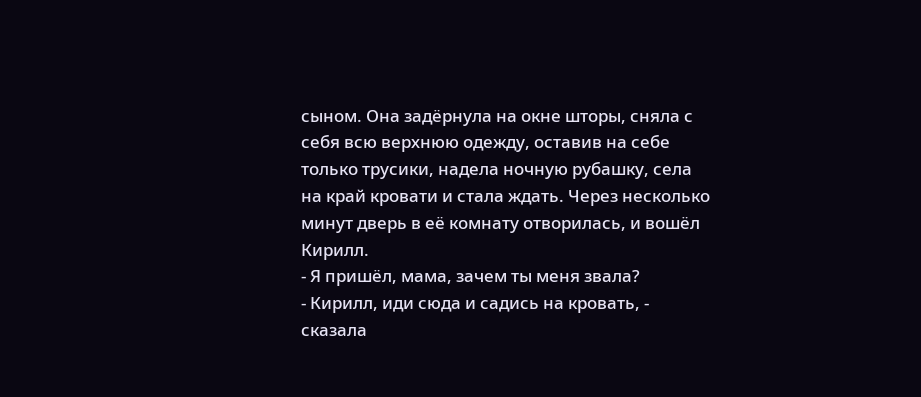сыном. Она задёрнула на окне шторы, сняла с себя всю верхнюю одежду, оставив на себе только трусики, надела ночную рубашку, села на край кровати и стала ждать. Через несколько минут дверь в её комнату отворилась, и вошёл Кирилл.
- Я пришёл, мама, зачем ты меня звала?
- Кирилл, иди сюда и садись на кровать, - сказала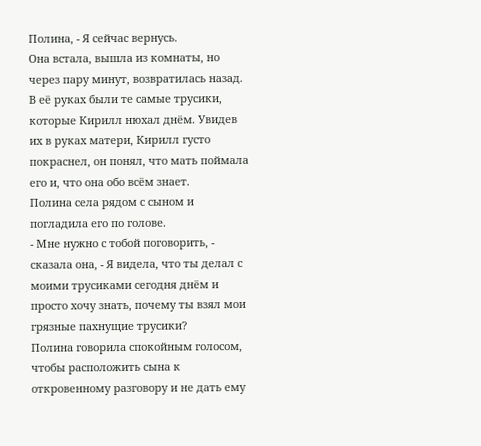Полина, - Я сейчас вернусь.
Она встала, вышла из комнаты, но через пару минут, возвратилась назад. В её руках были те самые трусики, которые Кирилл нюхал днём. Увидев их в руках матери, Кирилл густо покраснел, он понял, что мать поймала его и, что она обо всём знает.
Полина села рядом с сыном и погладила его по голове.
- Мне нужно с тобой поговорить, - сказала она, - Я видела, что ты делал с моими трусиками сегодня днём и просто хочу знать, почему ты взял мои грязные пахнущие трусики?
Полина говорила спокойным голосом, чтобы расположить сына к откровенному разговору и не дать ему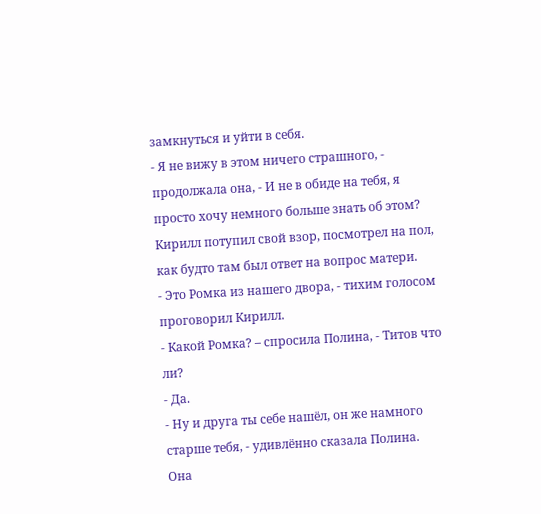замкнуться и уйти в себя.
- Я не вижу в этом ничего страшного, - продолжала она, - И не в обиде на тебя, я просто хочу немного больше знать об этом?
Кирилл потупил свой взор, посмотрел на пол, как будто там был ответ на вопрос матери.
- Это Ромка из нашего двора, - тихим голосом проговорил Кирилл.
- Какой Ромка? – спросила Полина, - Титов что ли?
- Да.
- Ну и друга ты себе нашёл, он же намного старше тебя, - удивлённо сказала Полина.
Она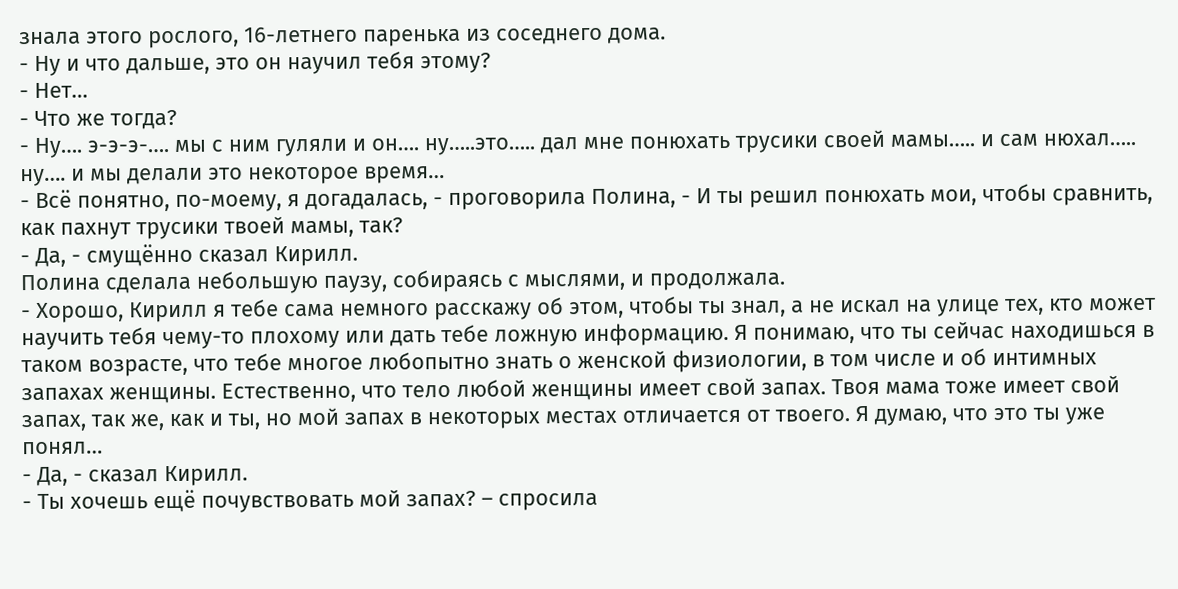знала этого рослого, 16-летнего паренька из соседнего дома.
- Ну и что дальше, это он научил тебя этому?
- Нет…
- Что же тогда?
- Ну…. э-э-э-…. мы с ним гуляли и он…. ну…..это….. дал мне понюхать трусики своей мамы….. и сам нюхал….. ну…. и мы делали это некоторое время…
- Всё понятно, по-моему, я догадалась, - проговорила Полина, - И ты решил понюхать мои, чтобы сравнить, как пахнут трусики твоей мамы, так?
- Да, - смущённо сказал Кирилл.
Полина сделала небольшую паузу, собираясь с мыслями, и продолжала.
- Хорошо, Кирилл я тебе сама немного расскажу об этом, чтобы ты знал, а не искал на улице тех, кто может научить тебя чему-то плохому или дать тебе ложную информацию. Я понимаю, что ты сейчас находишься в таком возрасте, что тебе многое любопытно знать о женской физиологии, в том числе и об интимных запахах женщины. Естественно, что тело любой женщины имеет свой запах. Твоя мама тоже имеет свой запах, так же, как и ты, но мой запах в некоторых местах отличается от твоего. Я думаю, что это ты уже понял…
- Да, - сказал Кирилл.
- Ты хочешь ещё почувствовать мой запах? – спросила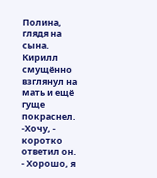Полина, глядя на сына.
Кирилл смущённо взглянул на мать и ещё гуще покраснел.
-Хочу, - коротко ответил он.
- Хорошо, я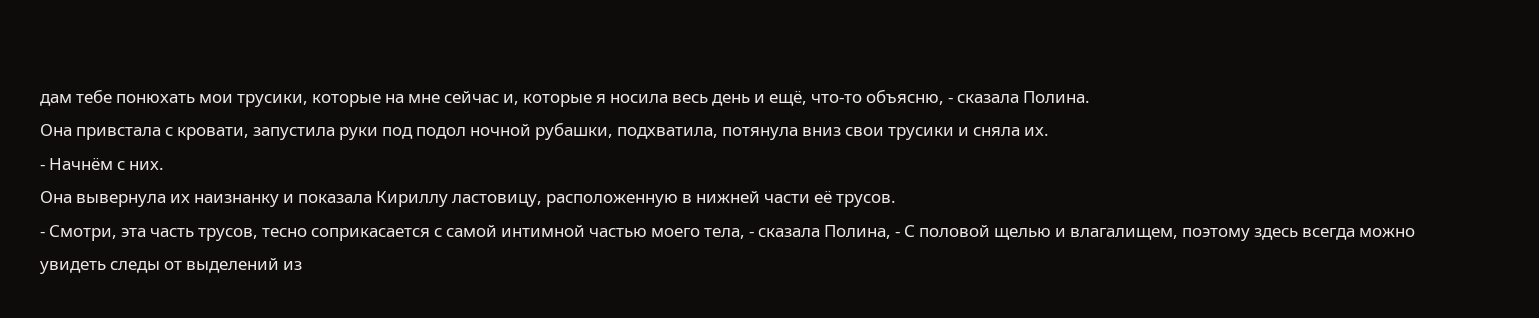дам тебе понюхать мои трусики, которые на мне сейчас и, которые я носила весь день и ещё, что-то объясню, - сказала Полина.
Она привстала с кровати, запустила руки под подол ночной рубашки, подхватила, потянула вниз свои трусики и сняла их.
- Начнём с них.
Она вывернула их наизнанку и показала Кириллу ластовицу, расположенную в нижней части её трусов.
- Смотри, эта часть трусов, тесно соприкасается с самой интимной частью моего тела, - сказала Полина, - С половой щелью и влагалищем, поэтому здесь всегда можно увидеть следы от выделений из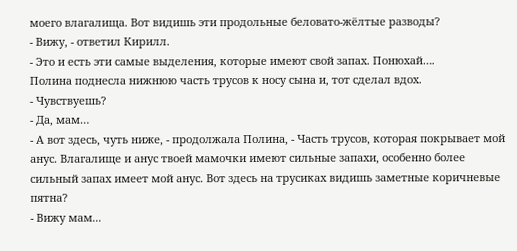моего влагалища. Вот видишь эти продольные беловато-жёлтые разводы?
- Вижу, - ответил Кирилл.
- Это и есть эти самые выделения, которые имеют свой запах. Понюхай….
Полина поднесла нижнюю часть трусов к носу сына и, тот сделал вдох.
- Чувствуешь?
- Да, мам…
- А вот здесь, чуть ниже, - продолжала Полина, - Часть трусов, которая покрывает мой анус. Влагалище и анус твоей мамочки имеют сильные запахи, особенно более сильный запах имеет мой анус. Вот здесь на трусиках видишь заметные коричневые пятна?
- Вижу мам...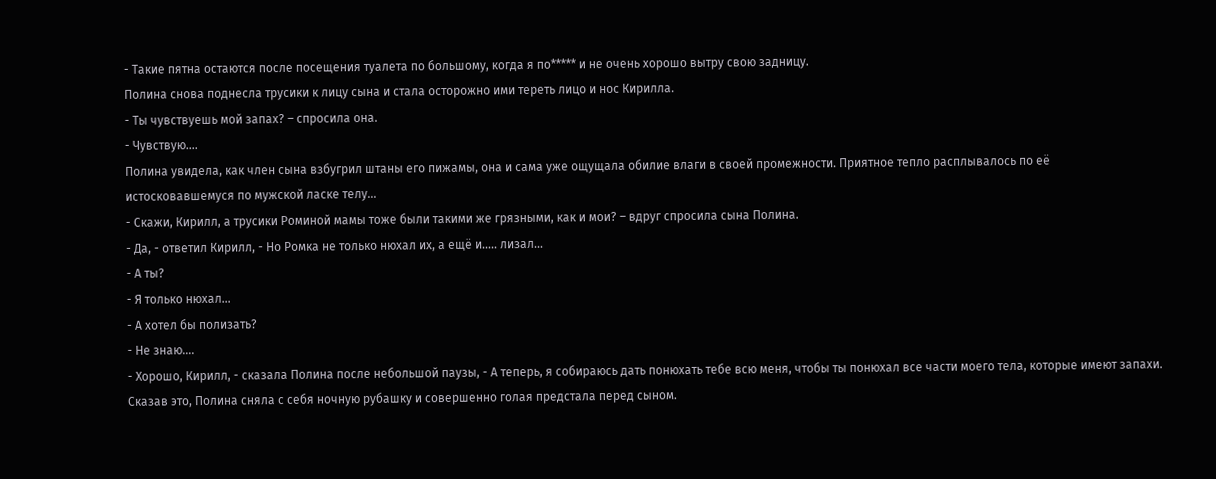- Такие пятна остаются после посещения туалета по большому, когда я по***** и не очень хорошо вытру свою задницу.
Полина снова поднесла трусики к лицу сына и стала осторожно ими тереть лицо и нос Кирилла.
- Ты чувствуешь мой запах? – спросила она.
- Чувствую….
Полина увидела, как член сына взбугрил штаны его пижамы, она и сама уже ощущала обилие влаги в своей промежности. Приятное тепло расплывалось по её истосковавшемуся по мужской ласке телу…
- Скажи, Кирилл, а трусики Роминой мамы тоже были такими же грязными, как и мои? – вдруг спросила сына Полина.
- Да, - ответил Кирилл, - Но Ромка не только нюхал их, а ещё и….. лизал…
- А ты?
- Я только нюхал…
- А хотел бы полизать?
- Не знаю….
- Хорошо, Кирилл, - сказала Полина после небольшой паузы, - А теперь, я собираюсь дать понюхать тебе всю меня, чтобы ты понюхал все части моего тела, которые имеют запахи.
Сказав это, Полина сняла с себя ночную рубашку и совершенно голая предстала перед сыном.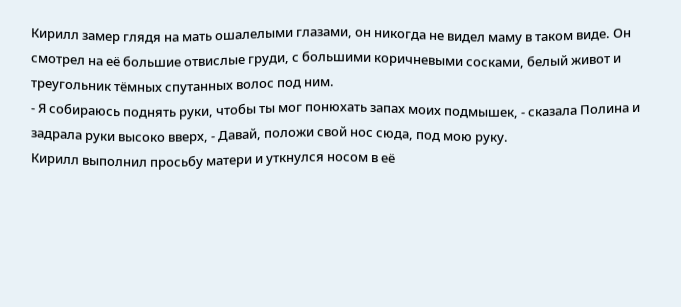Кирилл замер глядя на мать ошалелыми глазами, он никогда не видел маму в таком виде. Он смотрел на её большие отвислые груди, с большими коричневыми сосками, белый живот и треугольник тёмных спутанных волос под ним.
- Я собираюсь поднять руки, чтобы ты мог понюхать запах моих подмышек, - сказала Полина и задрала руки высоко вверх, - Давай, положи свой нос сюда, под мою руку.
Кирилл выполнил просьбу матери и уткнулся носом в её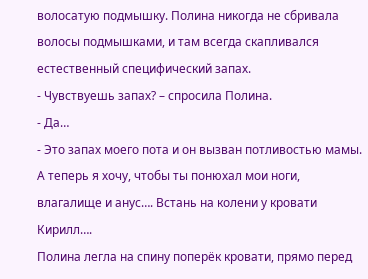волосатую подмышку. Полина никогда не сбривала волосы подмышками, и там всегда скапливался естественный специфический запах.
- Чувствуешь запах? – спросила Полина.
- Да…
- Это запах моего пота и он вызван потливостью мамы. А теперь я хочу, чтобы ты понюхал мои ноги, влагалище и анус…. Встань на колени у кровати Кирилл….
Полина легла на спину поперёк кровати, прямо перед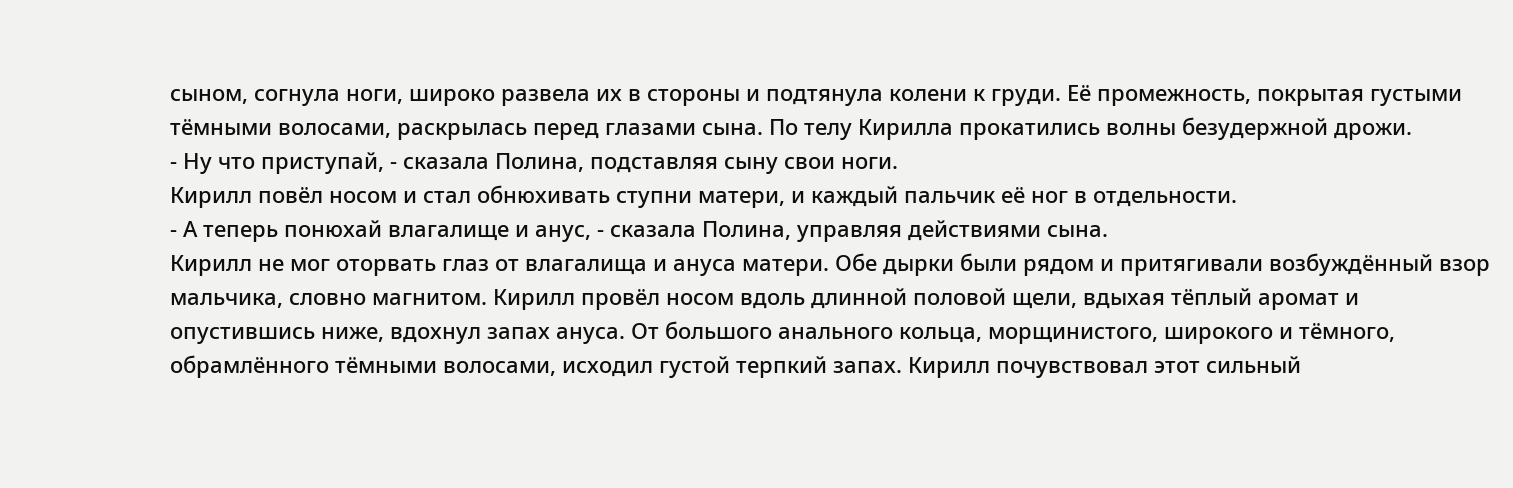сыном, согнула ноги, широко развела их в стороны и подтянула колени к груди. Её промежность, покрытая густыми тёмными волосами, раскрылась перед глазами сына. По телу Кирилла прокатились волны безудержной дрожи.
- Ну что приступай, - сказала Полина, подставляя сыну свои ноги.
Кирилл повёл носом и стал обнюхивать ступни матери, и каждый пальчик её ног в отдельности.
- А теперь понюхай влагалище и анус, - сказала Полина, управляя действиями сына.
Кирилл не мог оторвать глаз от влагалища и ануса матери. Обе дырки были рядом и притягивали возбуждённый взор мальчика, словно магнитом. Кирилл провёл носом вдоль длинной половой щели, вдыхая тёплый аромат и опустившись ниже, вдохнул запах ануса. От большого анального кольца, морщинистого, широкого и тёмного, обрамлённого тёмными волосами, исходил густой терпкий запах. Кирилл почувствовал этот сильный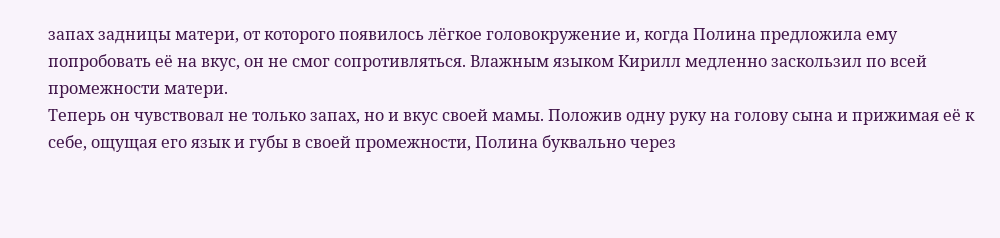запах задницы матери, от которого появилось лёгкое головокружение и, когда Полина предложила ему попробовать её на вкус, он не смог сопротивляться. Влажным языком Кирилл медленно заскользил по всей промежности матери.
Теперь он чувствовал не только запах, но и вкус своей мамы. Положив одну руку на голову сына и прижимая её к себе, ощущая его язык и губы в своей промежности, Полина буквально через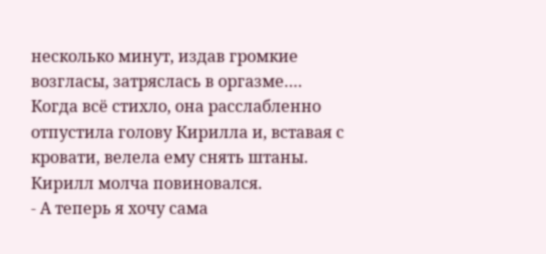несколько минут, издав громкие возгласы, затряслась в оргазме….
Когда всё стихло, она расслабленно отпустила голову Кирилла и, вставая с кровати, велела ему снять штаны.
Кирилл молча повиновался.
- А теперь я хочу сама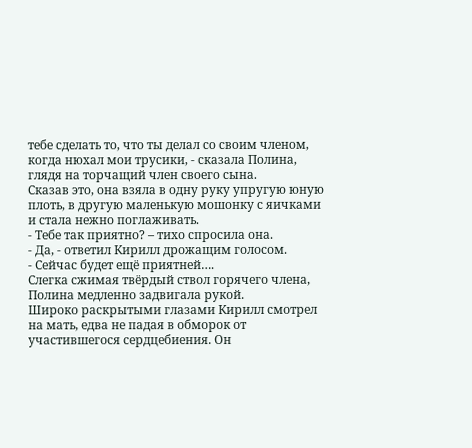тебе сделать то, что ты делал со своим членом, когда нюхал мои трусики, - сказала Полина, глядя на торчащий член своего сына.
Сказав это, она взяла в одну руку упругую юную плоть, в другую маленькую мошонку с яичками и стала нежно поглаживать.
- Тебе так приятно? – тихо спросила она.
- Да, - ответил Кирилл дрожащим голосом.
- Сейчас будет ещё приятней….
Слегка сжимая твёрдый ствол горячего члена, Полина медленно задвигала рукой.
Широко раскрытыми глазами Кирилл смотрел на мать, едва не падая в обморок от участившегося сердцебиения. Он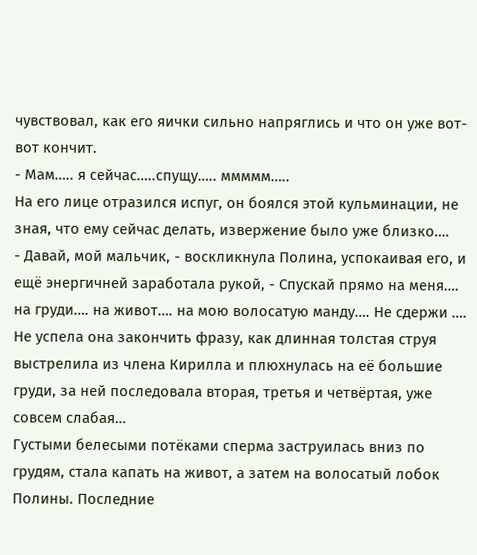чувствовал, как его яички сильно напряглись и что он уже вот-вот кончит.
- Мам….. я сейчас…..спущу….. ммммм…..
На его лице отразился испуг, он боялся этой кульминации, не зная, что ему сейчас делать, извержение было уже близко….
- Давай, мой мальчик, - воскликнула Полина, успокаивая его, и ещё энергичней заработала рукой, - Спускай прямо на меня…. на груди…. на живот…. на мою волосатую манду…. Не сдержи ….
Не успела она закончить фразу, как длинная толстая струя выстрелила из члена Кирилла и плюхнулась на её большие груди, за ней последовала вторая, третья и четвёртая, уже совсем слабая…
Густыми белесыми потёками сперма заструилась вниз по грудям, стала капать на живот, а затем на волосатый лобок Полины. Последние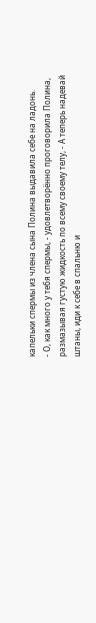капельки спермы из члена сына Полина выдавила себе на ладонь.
- О, как много у тебя спермы, - удовлетворённо проговорила Полина, размазывая густую жидкость по всему своему телу, - А теперь надевай штаны, иди к себе в спальню и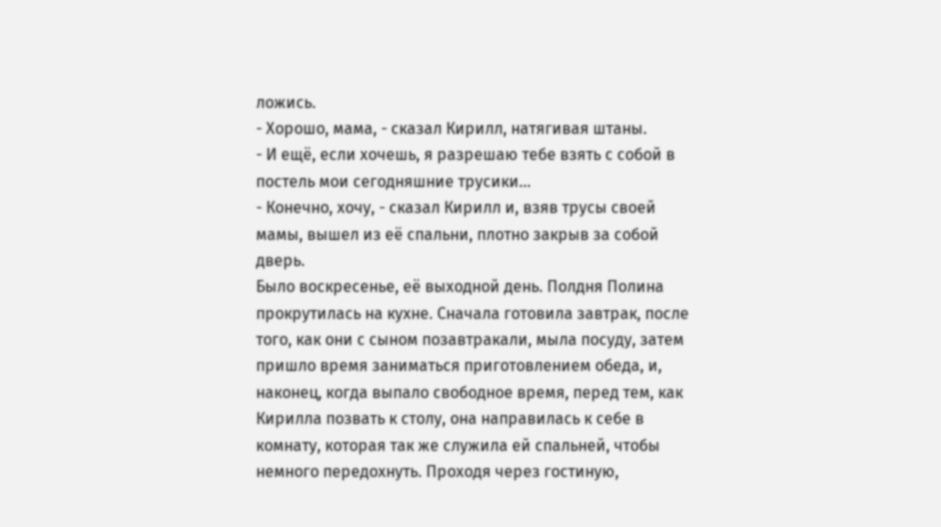ложись.
- Хорошо, мама, - сказал Кирилл, натягивая штаны.
- И ещё, если хочешь, я разрешаю тебе взять с собой в постель мои сегодняшние трусики…
- Конечно, хочу, - сказал Кирилл и, взяв трусы своей мамы, вышел из её спальни, плотно закрыв за собой дверь.
Было воскресенье, её выходной день. Полдня Полина прокрутилась на кухне. Сначала готовила завтрак, после того, как они с сыном позавтракали, мыла посуду, затем пришло время заниматься приготовлением обеда, и, наконец, когда выпало свободное время, перед тем, как Кирилла позвать к столу, она направилась к себе в комнату, которая так же служила ей спальней, чтобы немного передохнуть. Проходя через гостиную,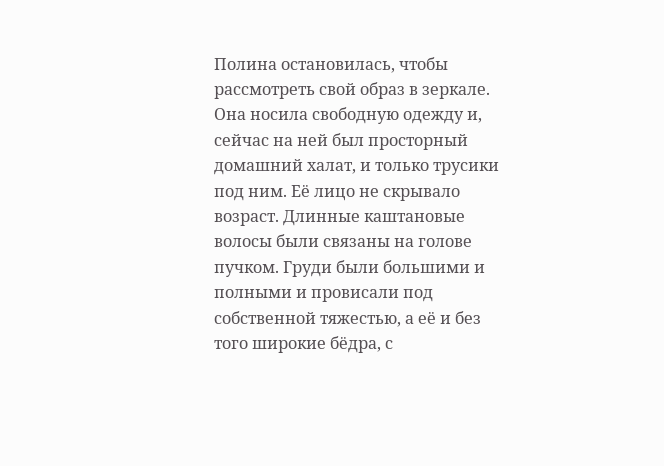Полина остановилась, чтобы рассмотреть свой образ в зеркале. Она носила свободную одежду и, сейчас на ней был просторный домашний халат, и только трусики под ним. Её лицо не скрывало возраст. Длинные каштановые волосы были связаны на голове пучком. Груди были большими и полными и провисали под собственной тяжестью, а её и без того широкие бёдра, с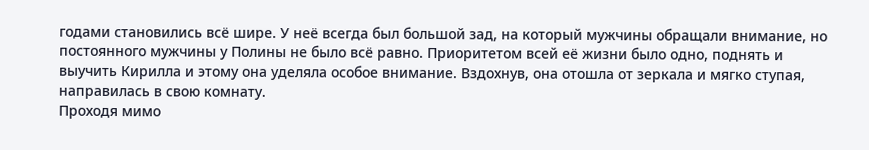годами становились всё шире. У неё всегда был большой зад, на который мужчины обращали внимание, но постоянного мужчины у Полины не было всё равно. Приоритетом всей её жизни было одно, поднять и выучить Кирилла и этому она уделяла особое внимание. Вздохнув, она отошла от зеркала и мягко ступая, направилась в свою комнату.
Проходя мимо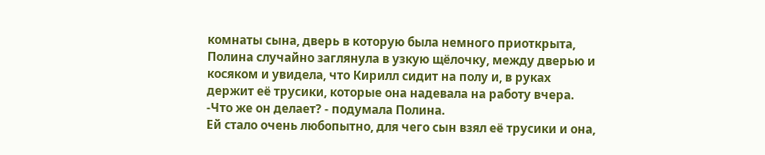комнаты сына, дверь в которую была немного приоткрыта, Полина случайно заглянула в узкую щёлочку, между дверью и косяком и увидела, что Кирилл сидит на полу и, в руках держит её трусики, которые она надевала на работу вчера.
-Что же он делает? - подумала Полина.
Ей стало очень любопытно, для чего сын взял её трусики и она,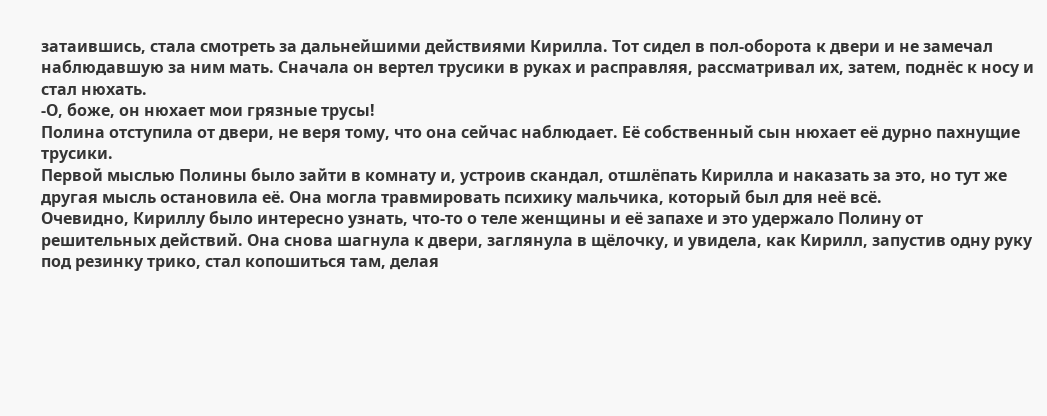затаившись, стала смотреть за дальнейшими действиями Кирилла. Тот сидел в пол-оборота к двери и не замечал наблюдавшую за ним мать. Сначала он вертел трусики в руках и расправляя, рассматривал их, затем, поднёс к носу и стал нюхать.
-О, боже, он нюхает мои грязные трусы!
Полина отступила от двери, не веря тому, что она сейчас наблюдает. Её собственный сын нюхает её дурно пахнущие трусики.
Первой мыслью Полины было зайти в комнату и, устроив скандал, отшлёпать Кирилла и наказать за это, но тут же другая мысль остановила её. Она могла травмировать психику мальчика, который был для неё всё.
Очевидно, Кириллу было интересно узнать, что-то о теле женщины и её запахе и это удержало Полину от решительных действий. Она снова шагнула к двери, заглянула в щёлочку, и увидела, как Кирилл, запустив одну руку под резинку трико, стал копошиться там, делая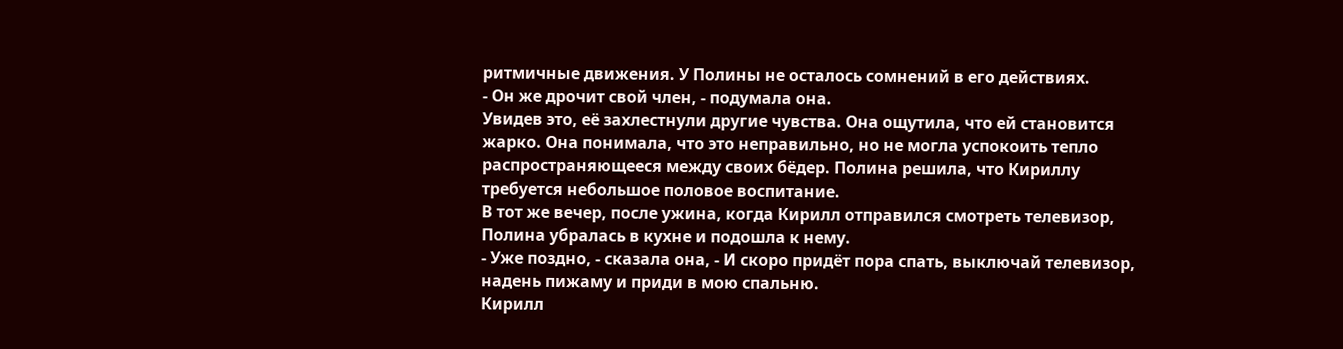ритмичные движения. У Полины не осталось сомнений в его действиях.
- Он же дрочит свой член, - подумала она.
Увидев это, её захлестнули другие чувства. Она ощутила, что ей становится жарко. Она понимала, что это неправильно, но не могла успокоить тепло распространяющееся между своих бёдер. Полина решила, что Кириллу требуется небольшое половое воспитание.
В тот же вечер, после ужина, когда Кирилл отправился смотреть телевизор, Полина убралась в кухне и подошла к нему.
- Уже поздно, - сказала она, - И скоро придёт пора спать, выключай телевизор, надень пижаму и приди в мою спальню.
Кирилл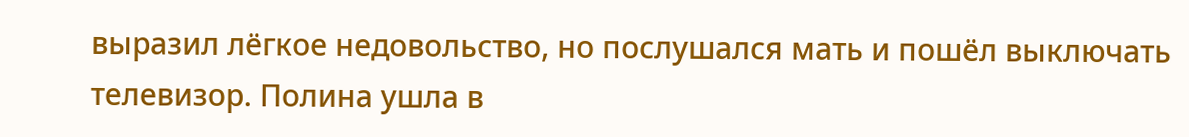выразил лёгкое недовольство, но послушался мать и пошёл выключать телевизор. Полина ушла в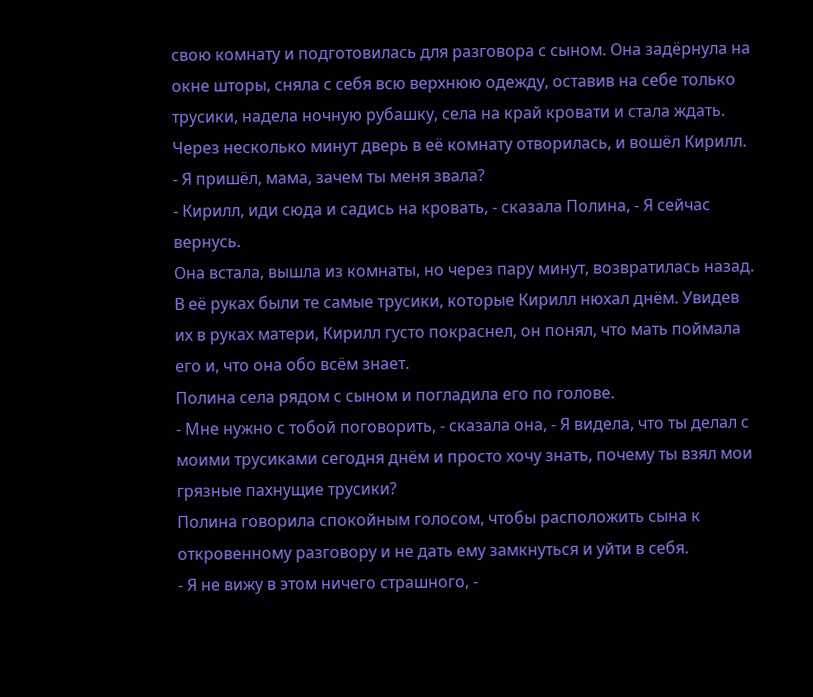свою комнату и подготовилась для разговора с сыном. Она задёрнула на окне шторы, сняла с себя всю верхнюю одежду, оставив на себе только трусики, надела ночную рубашку, села на край кровати и стала ждать. Через несколько минут дверь в её комнату отворилась, и вошёл Кирилл.
- Я пришёл, мама, зачем ты меня звала?
- Кирилл, иди сюда и садись на кровать, - сказала Полина, - Я сейчас вернусь.
Она встала, вышла из комнаты, но через пару минут, возвратилась назад. В её руках были те самые трусики, которые Кирилл нюхал днём. Увидев их в руках матери, Кирилл густо покраснел, он понял, что мать поймала его и, что она обо всём знает.
Полина села рядом с сыном и погладила его по голове.
- Мне нужно с тобой поговорить, - сказала она, - Я видела, что ты делал с моими трусиками сегодня днём и просто хочу знать, почему ты взял мои грязные пахнущие трусики?
Полина говорила спокойным голосом, чтобы расположить сына к откровенному разговору и не дать ему замкнуться и уйти в себя.
- Я не вижу в этом ничего страшного, -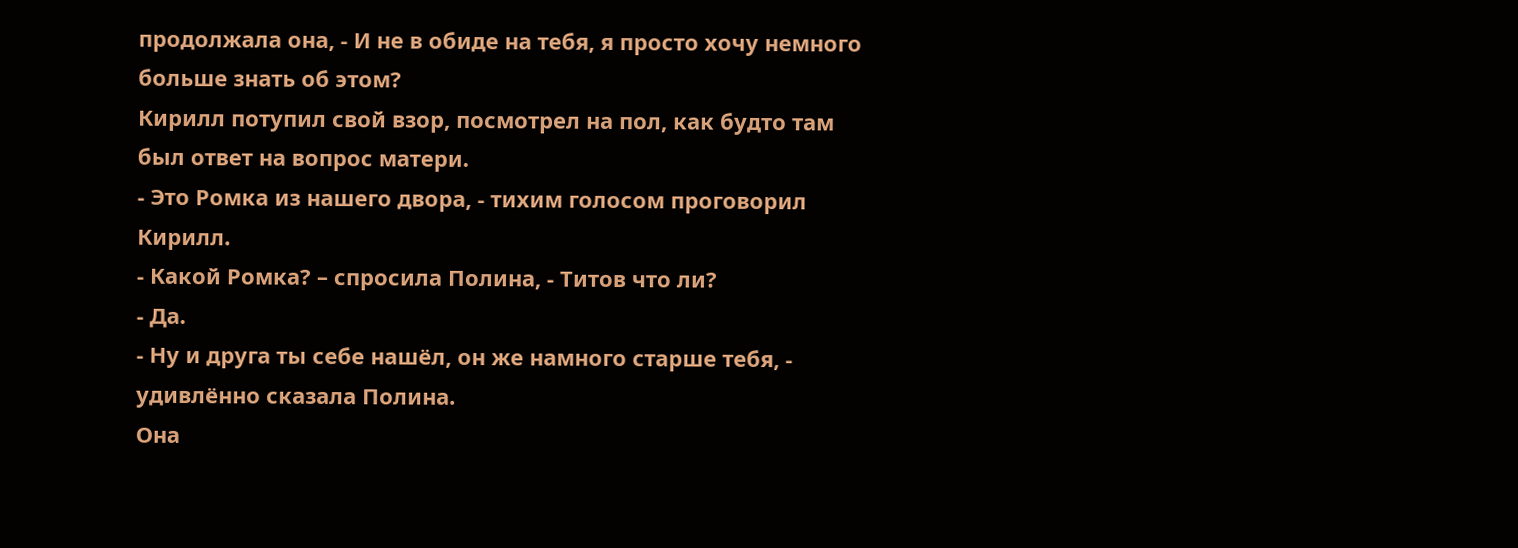продолжала она, - И не в обиде на тебя, я просто хочу немного больше знать об этом?
Кирилл потупил свой взор, посмотрел на пол, как будто там был ответ на вопрос матери.
- Это Ромка из нашего двора, - тихим голосом проговорил Кирилл.
- Какой Ромка? – спросила Полина, - Титов что ли?
- Да.
- Ну и друга ты себе нашёл, он же намного старше тебя, - удивлённо сказала Полина.
Она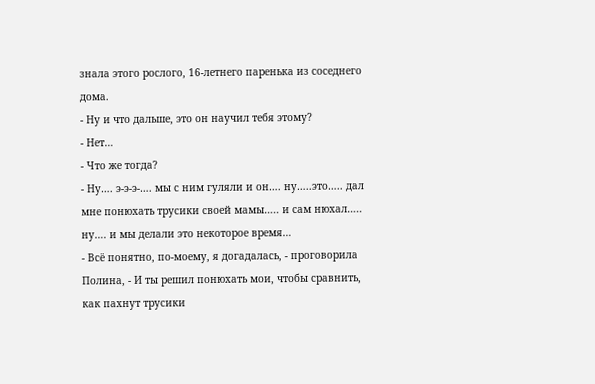знала этого рослого, 16-летнего паренька из соседнего дома.
- Ну и что дальше, это он научил тебя этому?
- Нет…
- Что же тогда?
- Ну…. э-э-э-…. мы с ним гуляли и он…. ну…..это….. дал мне понюхать трусики своей мамы….. и сам нюхал….. ну…. и мы делали это некоторое время…
- Всё понятно, по-моему, я догадалась, - проговорила Полина, - И ты решил понюхать мои, чтобы сравнить, как пахнут трусики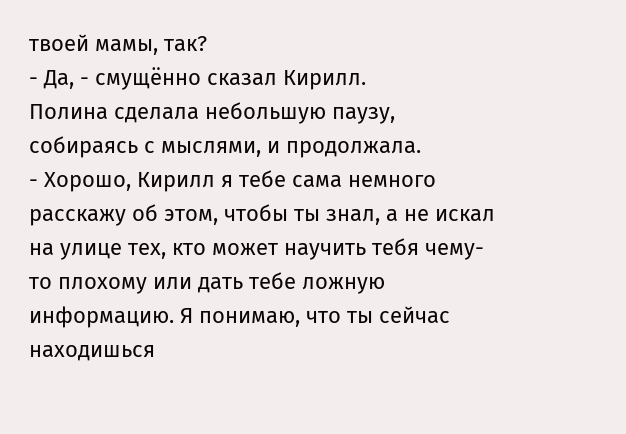твоей мамы, так?
- Да, - смущённо сказал Кирилл.
Полина сделала небольшую паузу, собираясь с мыслями, и продолжала.
- Хорошо, Кирилл я тебе сама немного расскажу об этом, чтобы ты знал, а не искал на улице тех, кто может научить тебя чему-то плохому или дать тебе ложную информацию. Я понимаю, что ты сейчас находишься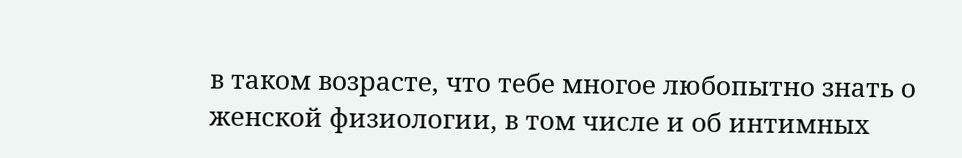в таком возрасте, что тебе многое любопытно знать о женской физиологии, в том числе и об интимных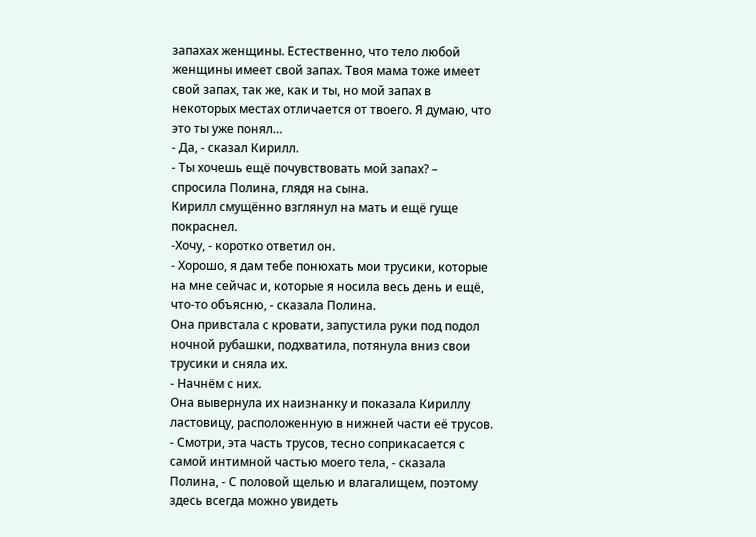запахах женщины. Естественно, что тело любой женщины имеет свой запах. Твоя мама тоже имеет свой запах, так же, как и ты, но мой запах в некоторых местах отличается от твоего. Я думаю, что это ты уже понял…
- Да, - сказал Кирилл.
- Ты хочешь ещё почувствовать мой запах? – спросила Полина, глядя на сына.
Кирилл смущённо взглянул на мать и ещё гуще покраснел.
-Хочу, - коротко ответил он.
- Хорошо, я дам тебе понюхать мои трусики, которые на мне сейчас и, которые я носила весь день и ещё, что-то объясню, - сказала Полина.
Она привстала с кровати, запустила руки под подол ночной рубашки, подхватила, потянула вниз свои трусики и сняла их.
- Начнём с них.
Она вывернула их наизнанку и показала Кириллу ластовицу, расположенную в нижней части её трусов.
- Смотри, эта часть трусов, тесно соприкасается с самой интимной частью моего тела, - сказала Полина, - С половой щелью и влагалищем, поэтому здесь всегда можно увидеть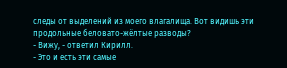следы от выделений из моего влагалища. Вот видишь эти продольные беловато-жёлтые разводы?
- Вижу, - ответил Кирилл.
- Это и есть эти самые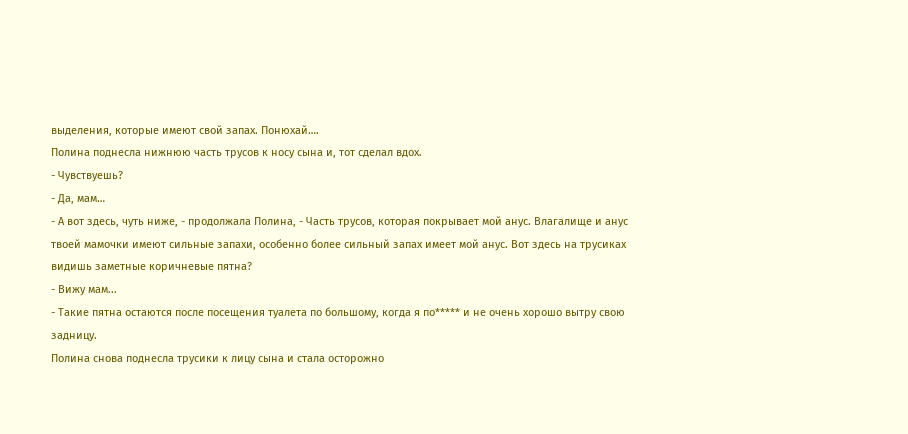выделения, которые имеют свой запах. Понюхай….
Полина поднесла нижнюю часть трусов к носу сына и, тот сделал вдох.
- Чувствуешь?
- Да, мам…
- А вот здесь, чуть ниже, - продолжала Полина, - Часть трусов, которая покрывает мой анус. Влагалище и анус твоей мамочки имеют сильные запахи, особенно более сильный запах имеет мой анус. Вот здесь на трусиках видишь заметные коричневые пятна?
- Вижу мам...
- Такие пятна остаются после посещения туалета по большому, когда я по***** и не очень хорошо вытру свою задницу.
Полина снова поднесла трусики к лицу сына и стала осторожно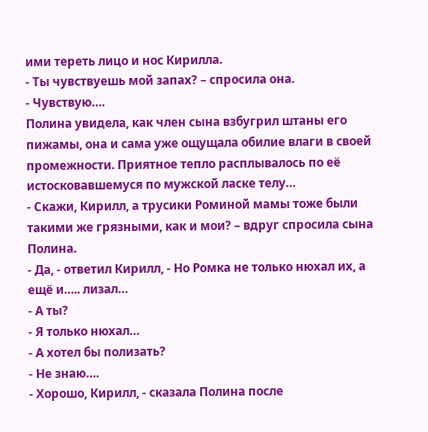ими тереть лицо и нос Кирилла.
- Ты чувствуешь мой запах? – спросила она.
- Чувствую….
Полина увидела, как член сына взбугрил штаны его пижамы, она и сама уже ощущала обилие влаги в своей промежности. Приятное тепло расплывалось по её истосковавшемуся по мужской ласке телу…
- Скажи, Кирилл, а трусики Роминой мамы тоже были такими же грязными, как и мои? – вдруг спросила сына Полина.
- Да, - ответил Кирилл, - Но Ромка не только нюхал их, а ещё и….. лизал…
- А ты?
- Я только нюхал…
- А хотел бы полизать?
- Не знаю….
- Хорошо, Кирилл, - сказала Полина после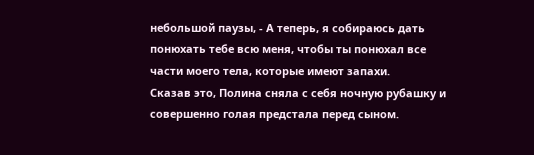небольшой паузы, - А теперь, я собираюсь дать понюхать тебе всю меня, чтобы ты понюхал все части моего тела, которые имеют запахи.
Сказав это, Полина сняла с себя ночную рубашку и совершенно голая предстала перед сыном.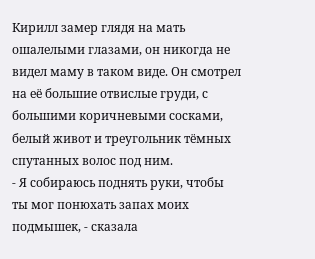Кирилл замер глядя на мать ошалелыми глазами, он никогда не видел маму в таком виде. Он смотрел на её большие отвислые груди, с большими коричневыми сосками, белый живот и треугольник тёмных спутанных волос под ним.
- Я собираюсь поднять руки, чтобы ты мог понюхать запах моих подмышек, - сказала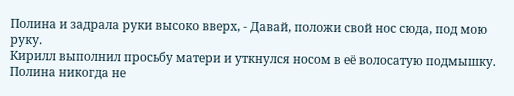Полина и задрала руки высоко вверх, - Давай, положи свой нос сюда, под мою руку.
Кирилл выполнил просьбу матери и уткнулся носом в её волосатую подмышку. Полина никогда не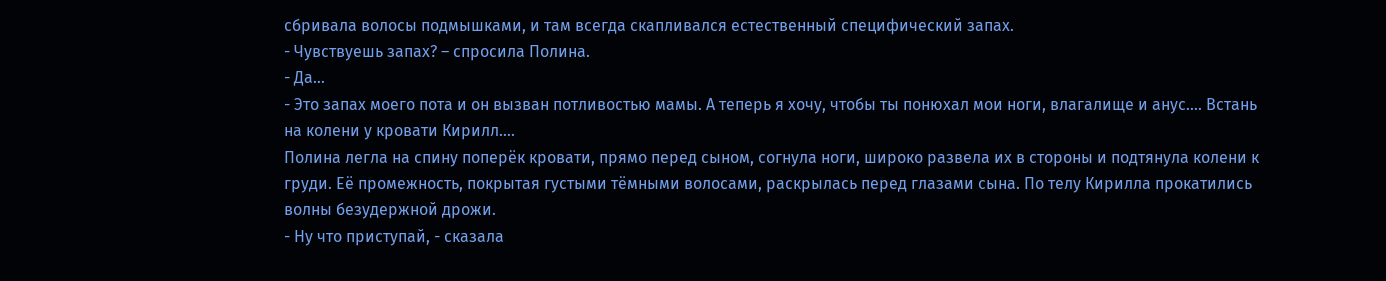сбривала волосы подмышками, и там всегда скапливался естественный специфический запах.
- Чувствуешь запах? – спросила Полина.
- Да…
- Это запах моего пота и он вызван потливостью мамы. А теперь я хочу, чтобы ты понюхал мои ноги, влагалище и анус…. Встань на колени у кровати Кирилл….
Полина легла на спину поперёк кровати, прямо перед сыном, согнула ноги, широко развела их в стороны и подтянула колени к груди. Её промежность, покрытая густыми тёмными волосами, раскрылась перед глазами сына. По телу Кирилла прокатились волны безудержной дрожи.
- Ну что приступай, - сказала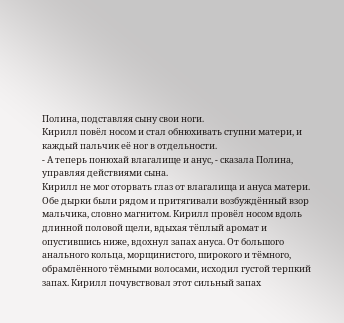Полина, подставляя сыну свои ноги.
Кирилл повёл носом и стал обнюхивать ступни матери, и каждый пальчик её ног в отдельности.
- А теперь понюхай влагалище и анус, - сказала Полина, управляя действиями сына.
Кирилл не мог оторвать глаз от влагалища и ануса матери. Обе дырки были рядом и притягивали возбуждённый взор мальчика, словно магнитом. Кирилл провёл носом вдоль длинной половой щели, вдыхая тёплый аромат и опустившись ниже, вдохнул запах ануса. От большого анального кольца, морщинистого, широкого и тёмного, обрамлённого тёмными волосами, исходил густой терпкий запах. Кирилл почувствовал этот сильный запах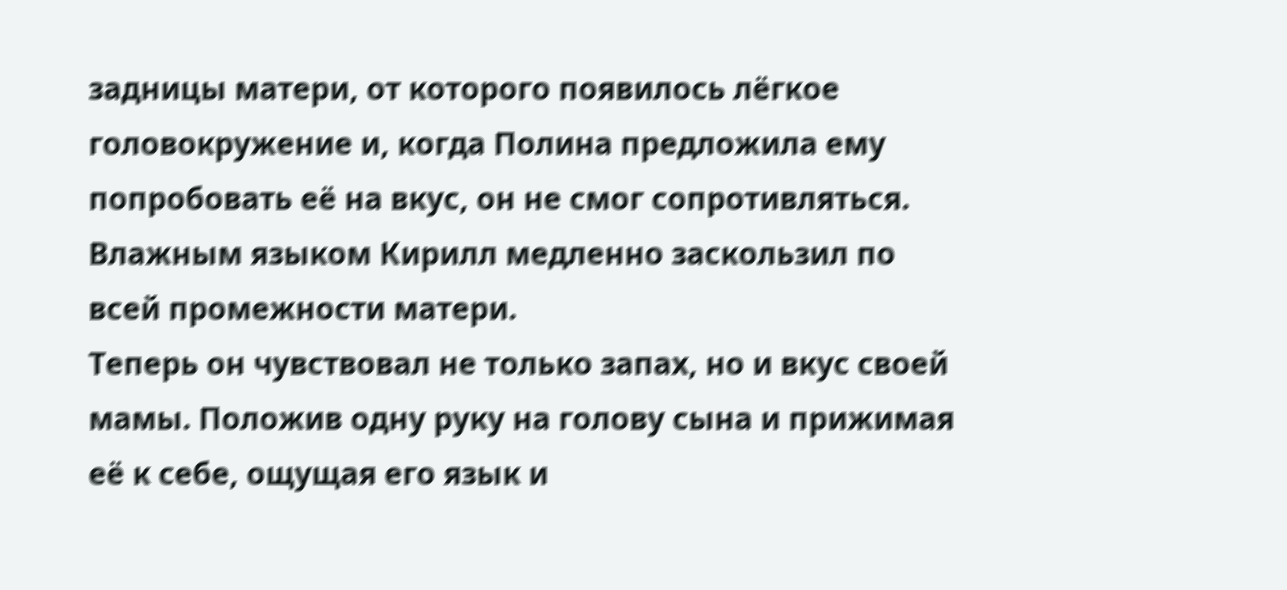задницы матери, от которого появилось лёгкое головокружение и, когда Полина предложила ему попробовать её на вкус, он не смог сопротивляться. Влажным языком Кирилл медленно заскользил по всей промежности матери.
Теперь он чувствовал не только запах, но и вкус своей мамы. Положив одну руку на голову сына и прижимая её к себе, ощущая его язык и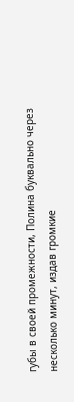губы в своей промежности, Полина буквально через несколько минут, издав громкие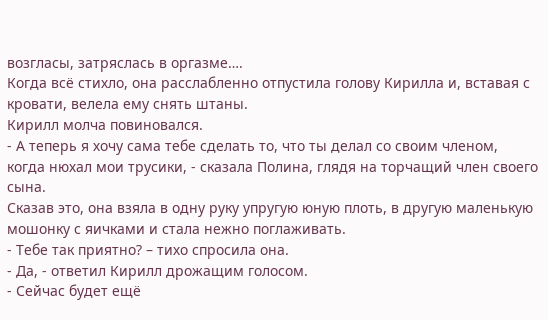возгласы, затряслась в оргазме….
Когда всё стихло, она расслабленно отпустила голову Кирилла и, вставая с кровати, велела ему снять штаны.
Кирилл молча повиновался.
- А теперь я хочу сама тебе сделать то, что ты делал со своим членом, когда нюхал мои трусики, - сказала Полина, глядя на торчащий член своего сына.
Сказав это, она взяла в одну руку упругую юную плоть, в другую маленькую мошонку с яичками и стала нежно поглаживать.
- Тебе так приятно? – тихо спросила она.
- Да, - ответил Кирилл дрожащим голосом.
- Сейчас будет ещё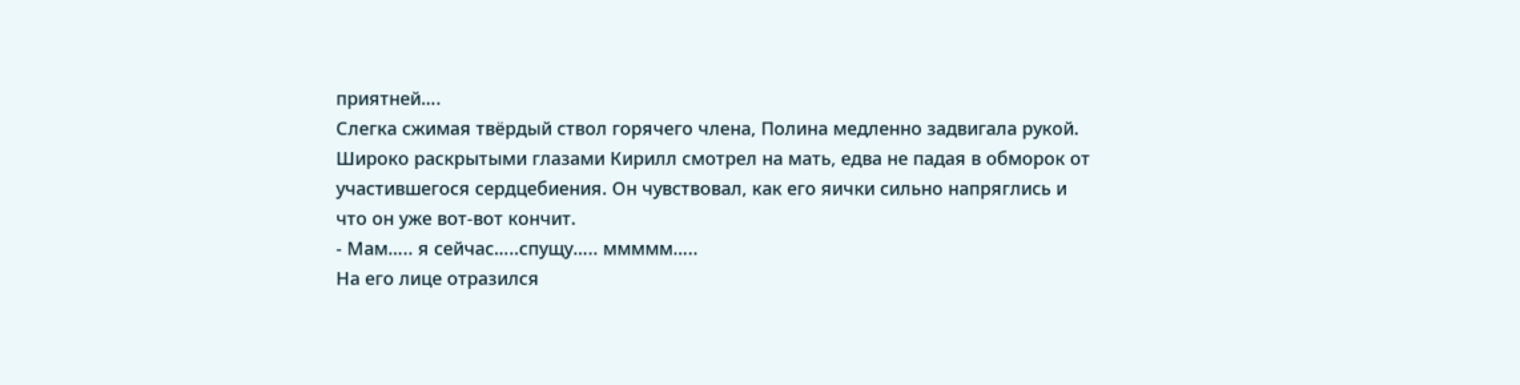приятней….
Слегка сжимая твёрдый ствол горячего члена, Полина медленно задвигала рукой.
Широко раскрытыми глазами Кирилл смотрел на мать, едва не падая в обморок от участившегося сердцебиения. Он чувствовал, как его яички сильно напряглись и что он уже вот-вот кончит.
- Мам….. я сейчас…..спущу….. ммммм…..
На его лице отразился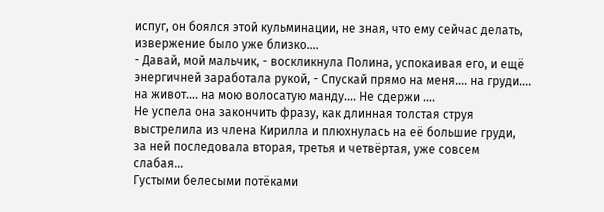испуг, он боялся этой кульминации, не зная, что ему сейчас делать, извержение было уже близко….
- Давай, мой мальчик, - воскликнула Полина, успокаивая его, и ещё энергичней заработала рукой, - Спускай прямо на меня…. на груди…. на живот…. на мою волосатую манду…. Не сдержи ….
Не успела она закончить фразу, как длинная толстая струя выстрелила из члена Кирилла и плюхнулась на её большие груди, за ней последовала вторая, третья и четвёртая, уже совсем слабая…
Густыми белесыми потёками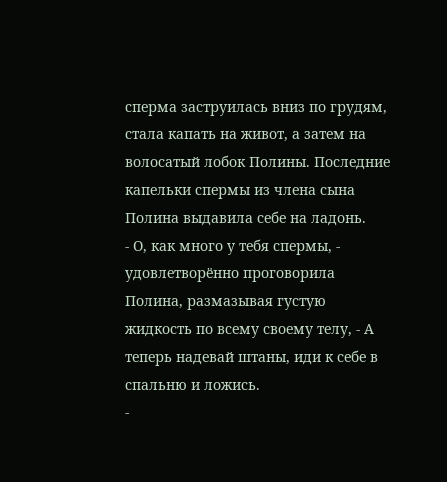сперма заструилась вниз по грудям, стала капать на живот, а затем на волосатый лобок Полины. Последние капельки спермы из члена сына Полина выдавила себе на ладонь.
- О, как много у тебя спермы, - удовлетворённо проговорила Полина, размазывая густую жидкость по всему своему телу, - А теперь надевай штаны, иди к себе в спальню и ложись.
-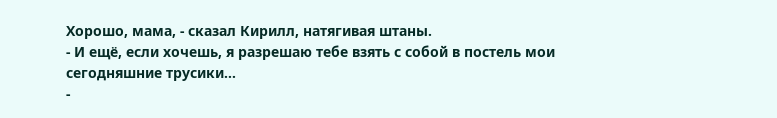Хорошо, мама, - сказал Кирилл, натягивая штаны.
- И ещё, если хочешь, я разрешаю тебе взять с собой в постель мои сегодняшние трусики…
-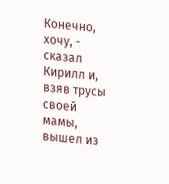Конечно, хочу, - сказал Кирилл и, взяв трусы своей мамы, вышел из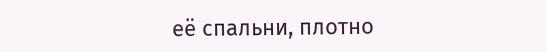её спальни, плотно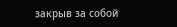закрыв за собой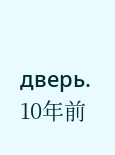дверь.
10年前